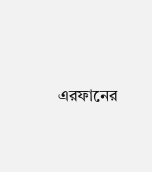এরফানের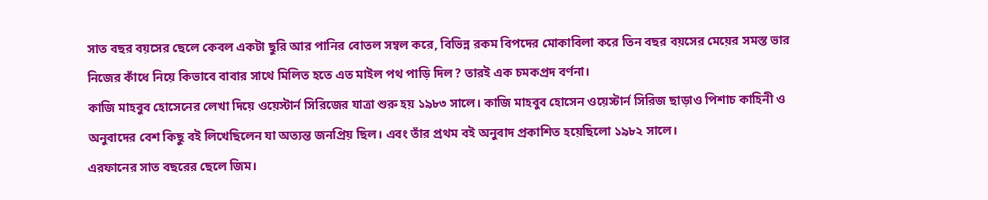সাত বছর বয়সের ছেলে কেবল একটা ছুরি আর পানির বোতল সম্বল করে, বিভিন্ন রকম বিপদের মোকাবিলা করে তিন বছর বয়সের মেয়ের সমস্ত ভার নিজের কাঁধে নিয়ে কিভাবে বাবার সাথে মিলিত হতে এত মাইল পথ পাড়ি দিল? তারই এক চমকপ্রদ বর্ণনা।
কাজি মাহবুব হোসেনের লেখা দিয়ে ওয়েস্টার্ন সিরিজের যাত্রা শুরু হয় ১৯৮৩ সালে। কাজি মাহবুব হোসেন ওয়েস্টার্ন সিরিজ ছাড়াও পিশাচ কাহিনী ও অনুবাদের বেশ কিছু বই লিখেছিলেন যা অত্যন্ত জনপ্রিয় ছিল। এবং তাঁর প্রথম বই অনুবাদ প্রকাশিত হয়েছিলো ১৯৮২ সালে।
এরফানের সাত বছরের ছেলে জিম।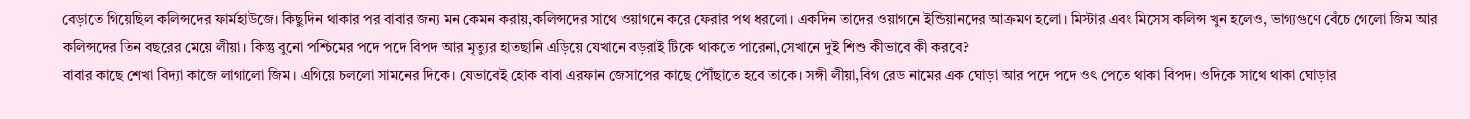বেড়াতে গিয়েছিল কলিন্সদের ফার্মহাউজে। কিছুদিন থাকার পর বাবার জন্য মন কেমন করায়,কলিন্সদের সাথে ওয়াগনে করে ফেরার পথ ধরলো। একদিন তাদের ওয়াগনে ইন্ডিয়ানদের আক্রমণ হলো। মিস্টার এবং মিসেস কলিন্স খুন হলেও, ভাগ্যগুণে বেঁচে গেলো জিম আর কলিন্সদের তিন বছরের মেয়ে লীয়া। কিন্তু বুনো পশ্চিমের পদে পদে বিপদ আর মৃত্যুর হাতছানি এড়িয়ে যেখানে বড়রাই টিকে থাকতে পারেনা,সেখানে দুই শিশু কীভাবে কী করবে?
বাবার কাছে শেখা বিদ্যা কাজে লাগালো জিম। এগিয়ে চললো সামনের দিকে। যেভাবেই হোক বাবা এরফান জেসাপের কাছে পৌঁছাতে হবে তাকে। সঙ্গী লীয়া,বিগ রেড নামের এক ঘোড়া আর পদে পদে ওৎ পেতে থাকা বিপদ। ওদিকে সাথে থাকা ঘোড়ার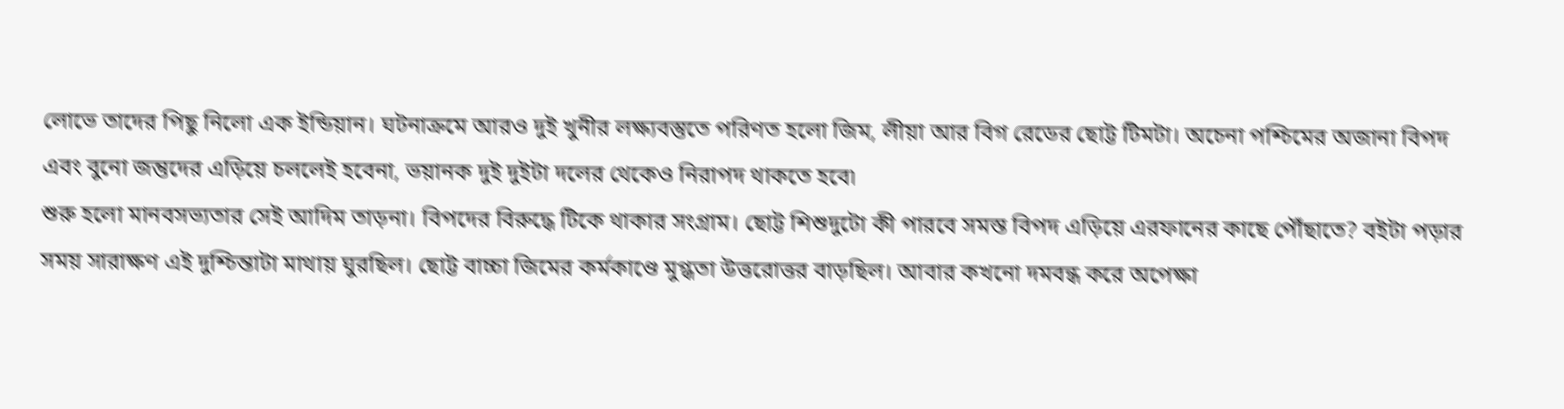লোভে তাদের পিছু নিলো এক ইন্ডিয়ান। ঘটনাক্রমে আরও দুই খুনীর লক্ষ্যবস্তুতে পরিণত হলো জিম, লীয়া আর বিগ রেডের ছোট্ট টিমটা। অচেনা পশ্চিমের অজানা বিপদ এবং বুনো জন্তুদের এড়িয়ে চললেই হবেনা, ভয়ানক দুই দুইটা দলের থেকেও নিরাপদ থাকতে হবে৷
শুরু হলো মানবসভ্যতার সেই আদিম তাড়না। বিপদের বিরুদ্ধে টিকে থাকার সংগ্রাম। ছোট্ট শিশুদুটো কী পারবে সমস্ত বিপদ এড়িয়ে এরফানের কাছে পৌঁছাতে? বইটা পড়ার সময় সারাক্ষণ এই দুশ্চিন্তাটা মাথায় ঘুরছিল। ছোট্ট বাচ্চা জিমের কর্মকাণ্ডে মুগ্ধতা উত্তরোত্তর বাড়ছিল। আবার কখনো দমবন্ধ করে অপেক্ষা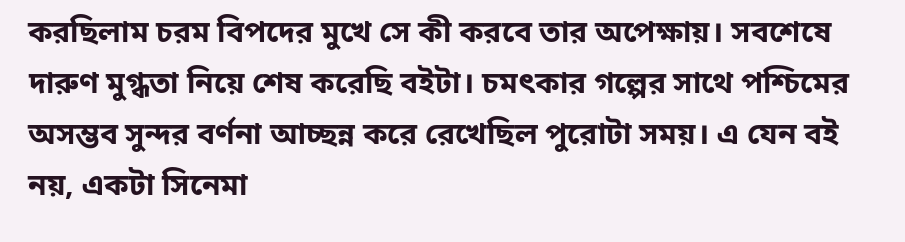করছিলাম চরম বিপদের মুখে সে কী করবে তার অপেক্ষায়। সবশেষে দারুণ মুগ্ধতা নিয়ে শেষ করেছি বইটা। চমৎকার গল্পের সাথে পশ্চিমের অসম্ভব সুন্দর বর্ণনা আচ্ছন্ন করে রেখেছিল পুরোটা সময়। এ যেন বই নয়, একটা সিনেমা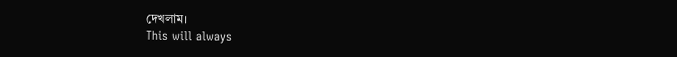দেখলাম।
This will always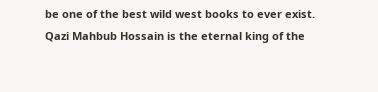be one of the best wild west books to ever exist. Qazi Mahbub Hossain is the eternal king of the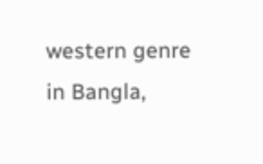western genre in Bangla,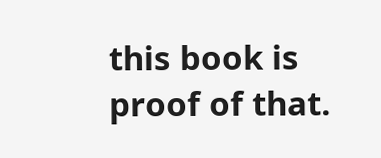this book is proof of that.